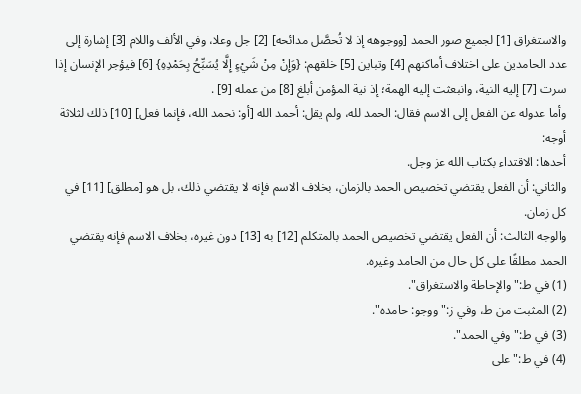والاستغراق [1] لجميع صور الحمد [ووجوهه إذ لا تُحصَّل مدائحه] [2] جل وعلا، وفي الألف واللام [3] إشارة إلى عدد الحامدين على اختلاف أماكنهم [4] وتباين [5] خلقهم: {وَإِنْ مِنْ شَيْءٍ إِلَّا يُسَبِّحُ بِحَمْدِهِ} [6] فيؤجر الإنسان إذا سرت [7] إليه النية، وانبعثت إليه الهمة؛ إذ نية المؤمن أبلغ [8] من عمله [9] .
وأما عدوله عن الفعل إلى الاسم فقال: الحمد لله، ولم يقل: أحمد الله [أو: نحمد الله، فإنما فعل] [10] ذلك لثلاثة أوجه:
أحدها: الاقتداء بكتاب الله عز وجل.
والثاني: أن الفعل يقتضي تخصيص الحمد بالزمان، بخلاف الاسم فإنه لا يقتضي ذلك، بل هو [مطلق] [11] في كل زمان.
والوجه الثالث: أن الفعل يقتضي تخصيص الحمد بالمتكلم [12] به [13] دون غيره، بخلاف الاسم فإنه يقتضي الحمد مطلقًا على كل حال من الحامد وغيره.
(1) في ط:"والإحاطة والاستغراق".
(2) المثبت من ط، وفي ز:"ووجو: حامده".
(3) في ط:"وفي الحمد".
(4) في ط:"على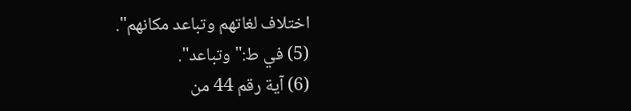اختلاف لغاتهم وتباعد مكانهم".
(5) في ط:"وتباعد".
(6) آية رقم 44 من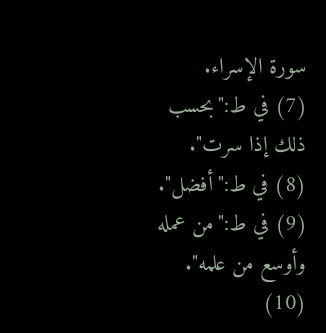سورة الإسراء.
(7) في ط:"بحسب ذلك إذا سرت".
(8) في ط:"أفضل".
(9) في ط:"من عمله وأوسع من علمه".
(10)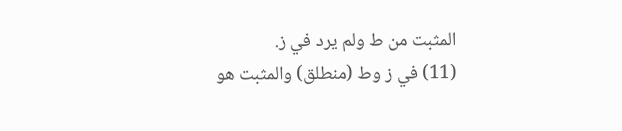المثبت من ط ولم يرد في ز.
(11) في ز وط (منطلق) والمثبت هو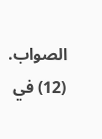الصواب.
(12) في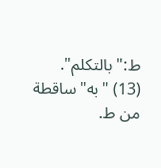ط:"بالتكلم".
(13) "به"ساقطة من ط.